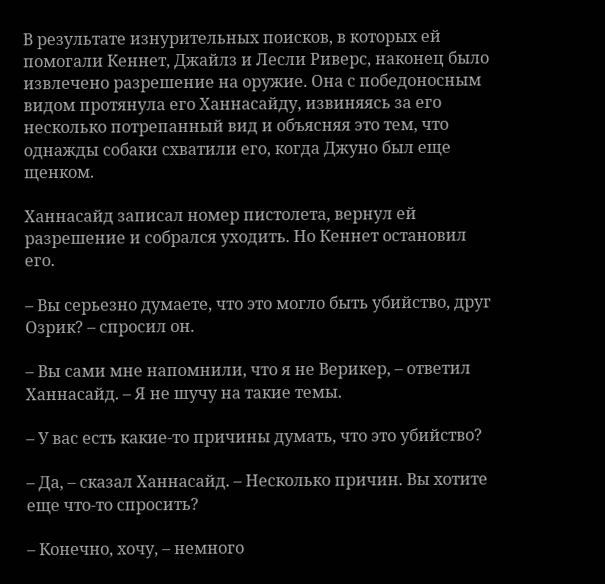В результате изнурительных поисков, в которых ей помогали Кеннет, Джайлз и Лесли Риверс, наконец было извлечено разрешение на оружие. Она с победоносным видом протянула его Ханнасайду, извиняясь за его несколько потрепанный вид и объясняя это тем, что однажды собаки схватили его, когда Джуно был еще щенком.

Ханнасайд записал номер пистолета, вернул ей разрешение и собрался уходить. Но Кеннет остановил его.

– Вы серьезно думаете, что это могло быть убийство, друг Озрик? – спросил он.

– Вы сами мне напомнили, что я не Верикер, – ответил Ханнасайд. – Я не шучу на такие темы.

– У вас есть какие-то причины думать, что это убийство?

– Да, – сказал Ханнасайд. – Несколько причин. Вы хотите еще что-то спросить?

– Конечно, хочу, – немного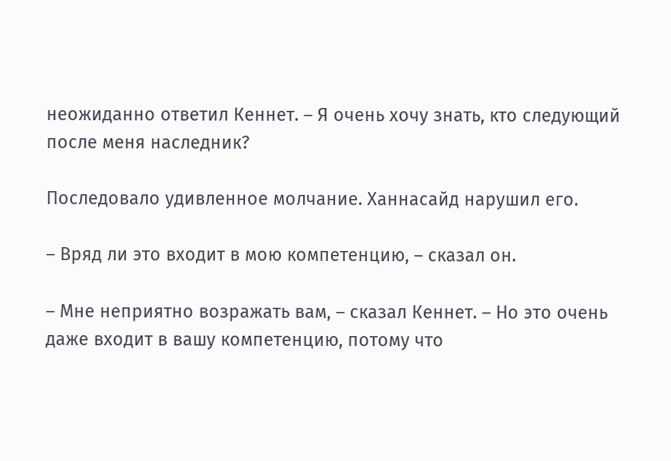неожиданно ответил Кеннет. – Я очень хочу знать, кто следующий после меня наследник?

Последовало удивленное молчание. Ханнасайд нарушил его.

– Вряд ли это входит в мою компетенцию, – сказал он.

– Мне неприятно возражать вам, – сказал Кеннет. – Но это очень даже входит в вашу компетенцию, потому что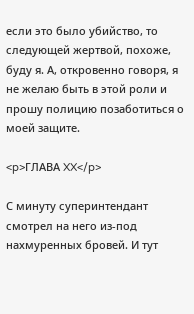если это было убийство, то следующей жертвой, похоже, буду я. А, откровенно говоря, я не желаю быть в этой роли и прошу полицию позаботиться о моей защите.

<p>ГЛАВА XX</p>

С минуту суперинтендант смотрел на него из-под нахмуренных бровей. И тут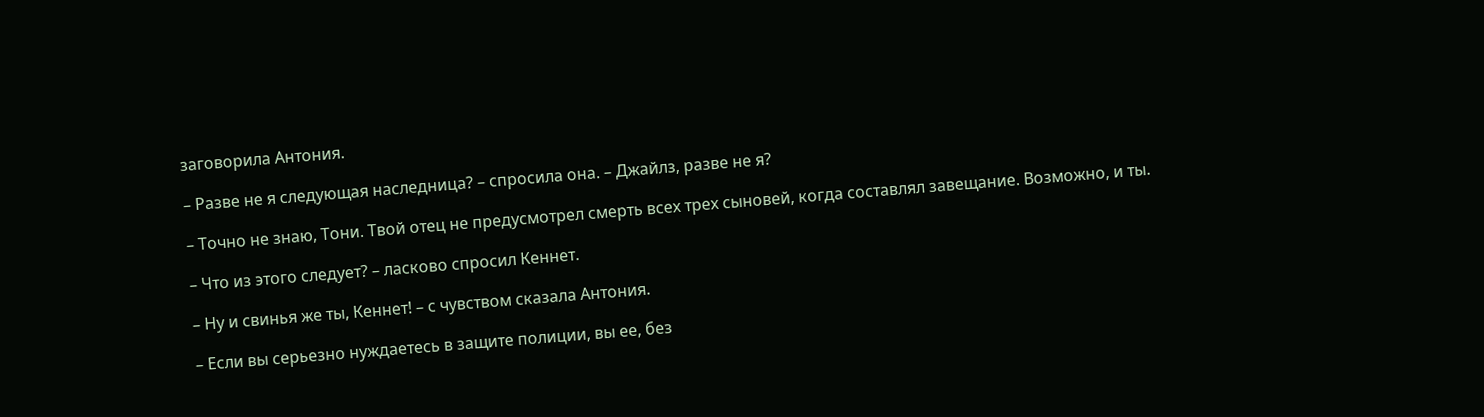заговорила Антония.

– Разве не я следующая наследница? – спросила она. – Джайлз, разве не я?

– Точно не знаю, Тони. Твой отец не предусмотрел смерть всех трех сыновей, когда составлял завещание. Возможно, и ты.

– Что из этого следует? – ласково спросил Кеннет.

– Ну и свинья же ты, Кеннет! – с чувством сказала Антония.

– Если вы серьезно нуждаетесь в защите полиции, вы ее, без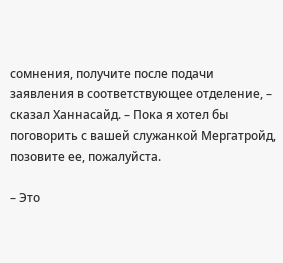сомнения, получите после подачи заявления в соответствующее отделение, – сказал Ханнасайд. – Пока я хотел бы поговорить с вашей служанкой Мергатройд, позовите ее, пожалуйста.

– Это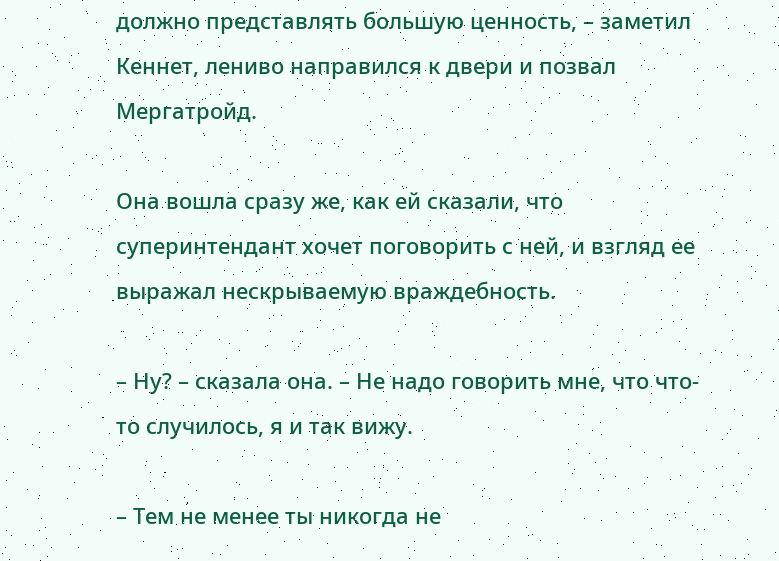должно представлять большую ценность, – заметил Кеннет, лениво направился к двери и позвал Мергатройд.

Она вошла сразу же, как ей сказали, что суперинтендант хочет поговорить с ней, и взгляд ее выражал нескрываемую враждебность.

– Ну? – сказала она. – Не надо говорить мне, что что-то случилось, я и так вижу.

– Тем не менее ты никогда не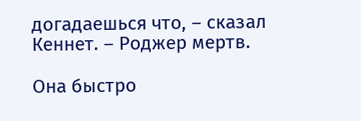догадаешься что, – сказал Кеннет. – Роджер мертв.

Она быстро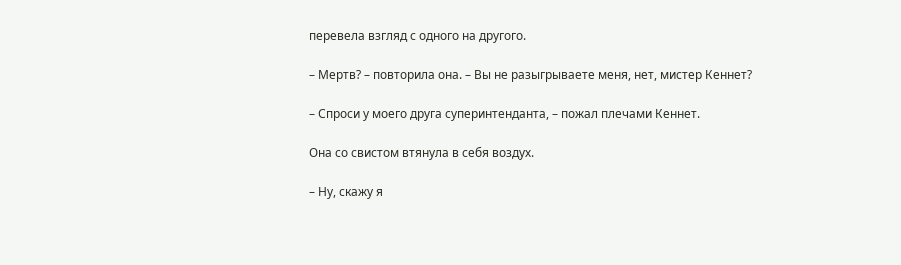перевела взгляд с одного на другого.

– Мертв? – повторила она. – Вы не разыгрываете меня, нет, мистер Кеннет?

– Спроси у моего друга суперинтенданта, – пожал плечами Кеннет.

Она со свистом втянула в себя воздух.

– Ну, скажу я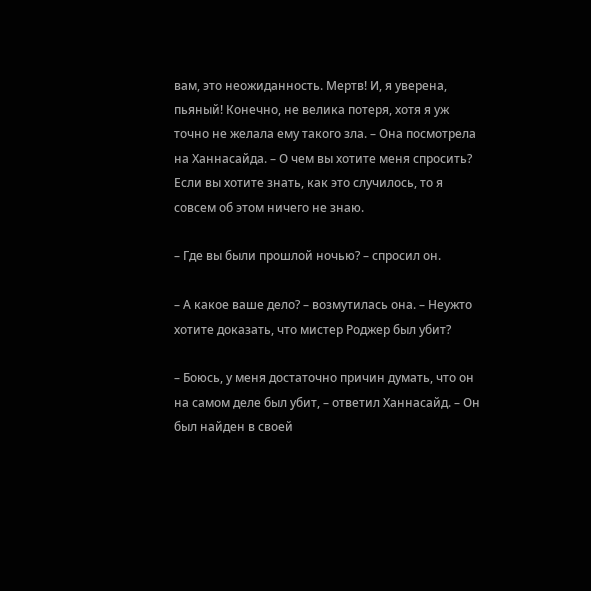вам, это неожиданность. Мертв! И, я уверена, пьяный! Конечно, не велика потеря, хотя я уж точно не желала ему такого зла. – Она посмотрела на Ханнасайда. – О чем вы хотите меня спросить? Если вы хотите знать, как это случилось, то я совсем об этом ничего не знаю.

– Где вы были прошлой ночью? – спросил он.

– А какое ваше дело? – возмутилась она. – Неужто хотите доказать, что мистер Роджер был убит?

– Боюсь, у меня достаточно причин думать, что он на самом деле был убит, – ответил Ханнасайд. – Он был найден в своей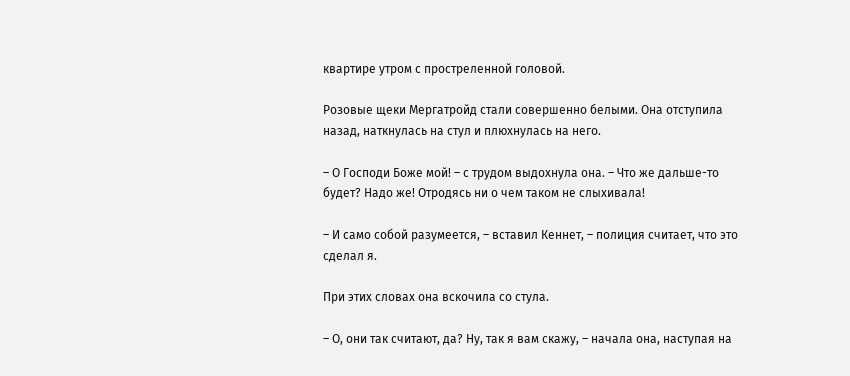квартире утром с простреленной головой.

Розовые щеки Мергатройд стали совершенно белыми. Она отступила назад, наткнулась на стул и плюхнулась на него.

– О Господи Боже мой! – с трудом выдохнула она. – Что же дальше-то будет? Надо же! Отродясь ни о чем таком не слыхивала!

– И само собой разумеется, – вставил Кеннет, – полиция считает, что это сделал я.

При этих словах она вскочила со стула.

– О, они так считают, да? Ну, так я вам скажу, – начала она, наступая на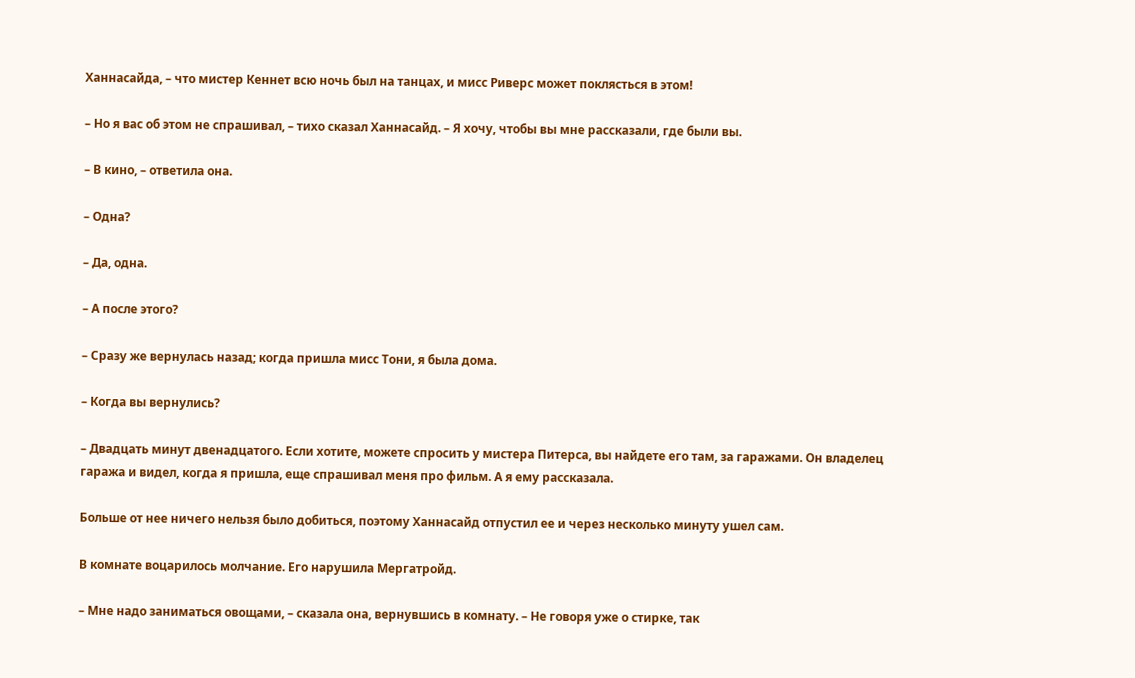Ханнасайда, – что мистер Кеннет всю ночь был на танцах, и мисс Риверс может поклясться в этом!

– Но я вас об этом не спрашивал, – тихо сказал Ханнасайд. – Я хочу, чтобы вы мне рассказали, где были вы.

– В кино, – ответила она.

– Одна?

– Да, одна.

– А после этого?

– Сразу же вернулась назад; когда пришла мисс Тони, я была дома.

– Когда вы вернулись?

– Двадцать минут двенадцатого. Если хотите, можете спросить у мистера Питерса, вы найдете его там, за гаражами. Он владелец гаража и видел, когда я пришла, еще спрашивал меня про фильм. А я ему рассказала.

Больше от нее ничего нельзя было добиться, поэтому Ханнасайд отпустил ее и через несколько минуту ушел сам.

В комнате воцарилось молчание. Его нарушила Мергатройд.

– Мне надо заниматься овощами, – сказала она, вернувшись в комнату. – Не говоря уже о стирке, так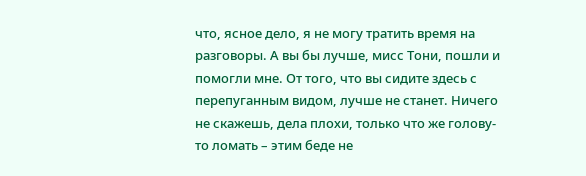что, ясное дело, я не могу тратить время на разговоры. А вы бы лучше, мисс Тони, пошли и помогли мне. От того, что вы сидите здесь с перепуганным видом, лучше не станет. Ничего не скажешь, дела плохи, только что же голову-то ломать – этим беде не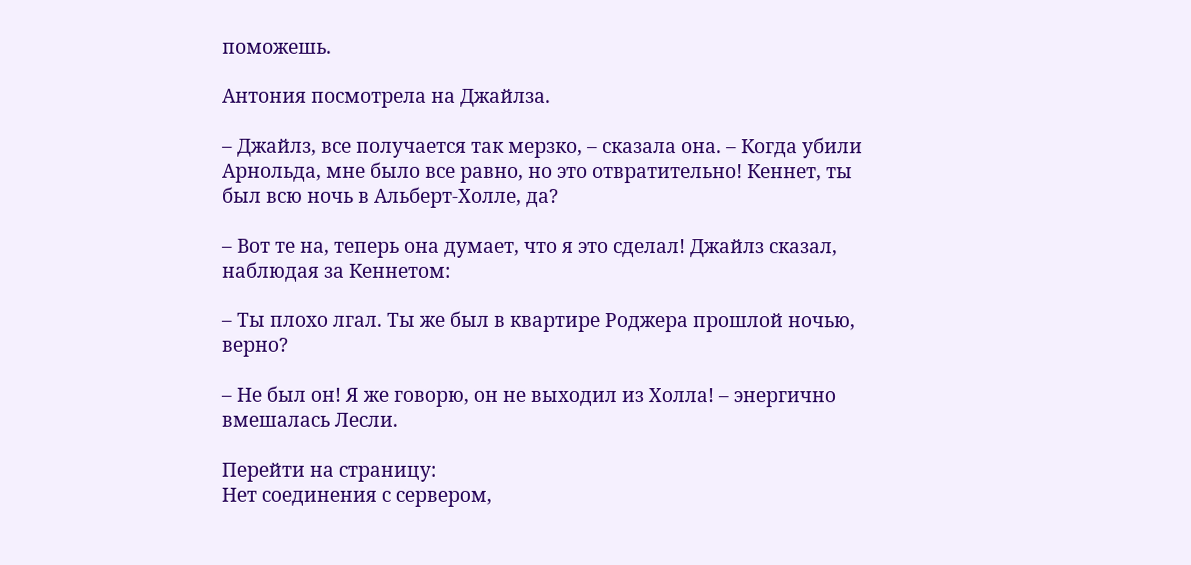поможешь.

Антония посмотрела на Джайлза.

– Джайлз, все получается так мерзко, – сказала она. – Когда убили Арнольда, мне было все равно, но это отвратительно! Кеннет, ты был всю ночь в Альберт-Холле, да?

– Вот те на, теперь она думает, что я это сделал! Джайлз сказал, наблюдая за Кеннетом:

– Ты плохо лгал. Ты же был в квартире Роджера прошлой ночью, верно?

– Не был он! Я же говорю, он не выходил из Холла! – энергично вмешалась Лесли.

Перейти на страницу:
Нет соединения с сервером,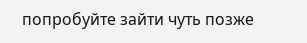попробуйте зайти чуть позже